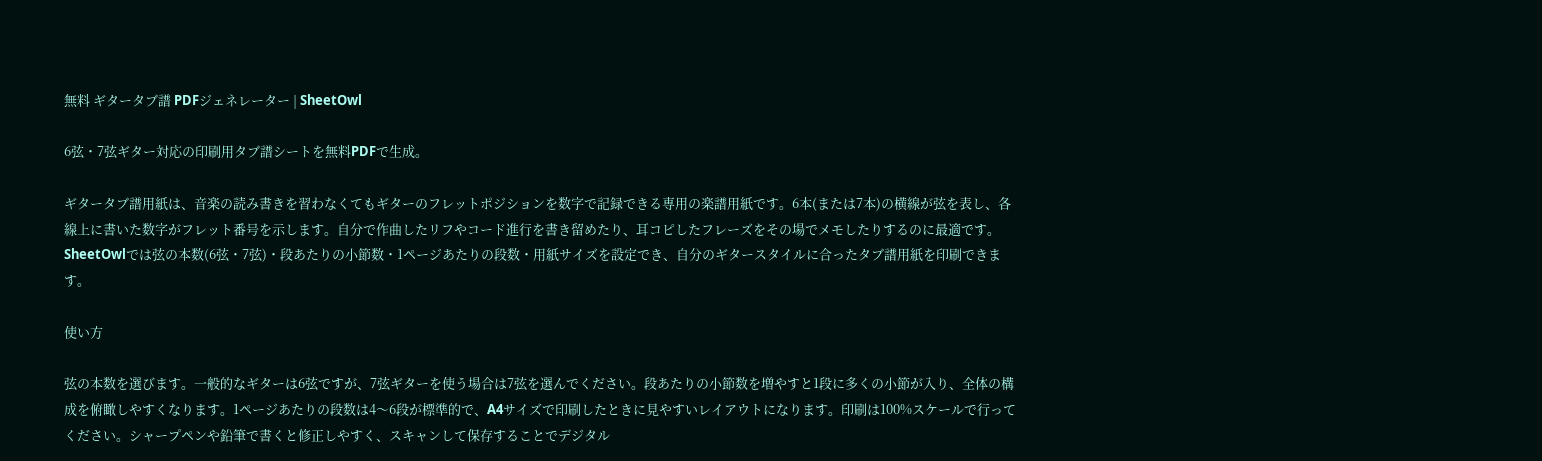無料 ギタータブ譜 PDFジェネレーター | SheetOwl

6弦・7弦ギター対応の印刷用タブ譜シートを無料PDFで生成。

ギタータブ譜用紙は、音楽の読み書きを習わなくてもギターのフレットポジションを数字で記録できる専用の楽譜用紙です。6本(または7本)の横線が弦を表し、各線上に書いた数字がフレット番号を示します。自分で作曲したリフやコード進行を書き留めたり、耳コピしたフレーズをその場でメモしたりするのに最適です。SheetOwlでは弦の本数(6弦・7弦)・段あたりの小節数・1ページあたりの段数・用紙サイズを設定でき、自分のギタースタイルに合ったタブ譜用紙を印刷できます。

使い方

弦の本数を選びます。一般的なギターは6弦ですが、7弦ギターを使う場合は7弦を選んでください。段あたりの小節数を増やすと1段に多くの小節が入り、全体の構成を俯瞰しやすくなります。1ページあたりの段数は4〜6段が標準的で、A4サイズで印刷したときに見やすいレイアウトになります。印刷は100%スケールで行ってください。シャープペンや鉛筆で書くと修正しやすく、スキャンして保存することでデジタル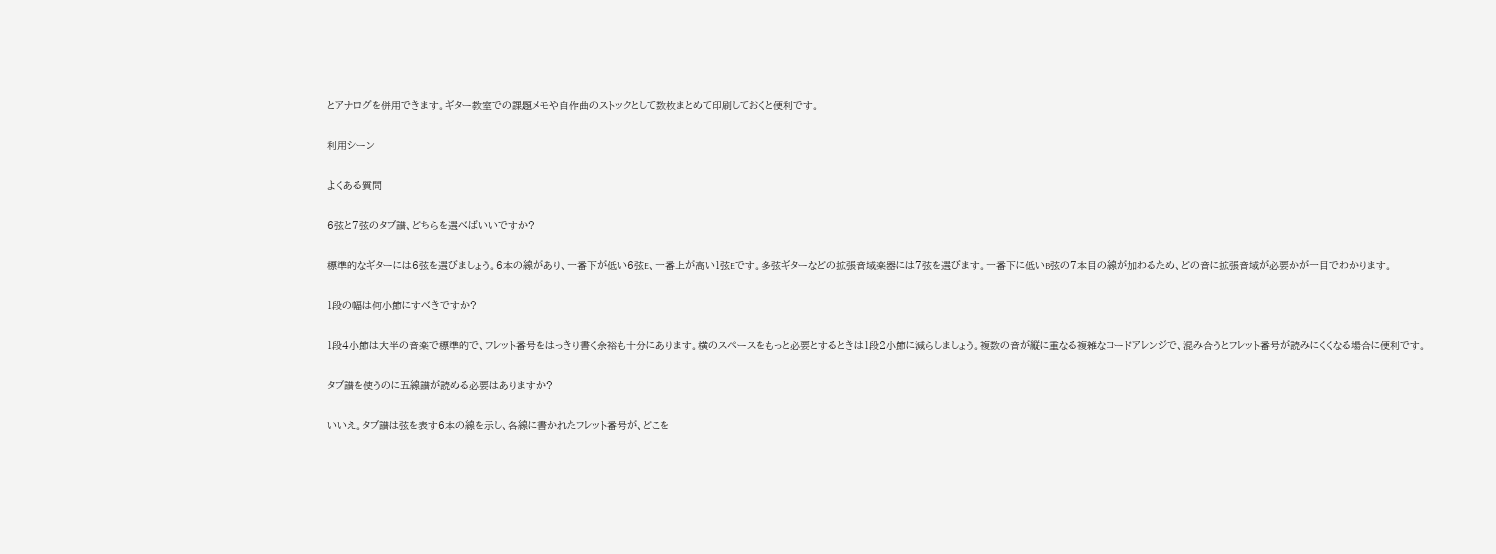とアナログを併用できます。ギター教室での課題メモや自作曲のストックとして数枚まとめて印刷しておくと便利です。

利用シーン

よくある質問

6弦と7弦のタブ譜、どちらを選べばいいですか?

標準的なギターには6弦を選びましょう。6本の線があり、一番下が低い6弦E、一番上が高い1弦Eです。多弦ギターなどの拡張音域楽器には7弦を選びます。一番下に低いB弦の7本目の線が加わるため、どの音に拡張音域が必要かが一目でわかります。

1段の幅は何小節にすべきですか?

1段4小節は大半の音楽で標準的で、フレット番号をはっきり書く余裕も十分にあります。横のスペースをもっと必要とするときは1段2小節に減らしましょう。複数の音が縦に重なる複雑なコードアレンジで、混み合うとフレット番号が読みにくくなる場合に便利です。

タブ譜を使うのに五線譜が読める必要はありますか?

いいえ。タブ譜は弦を表す6本の線を示し、各線に書かれたフレット番号が、どこを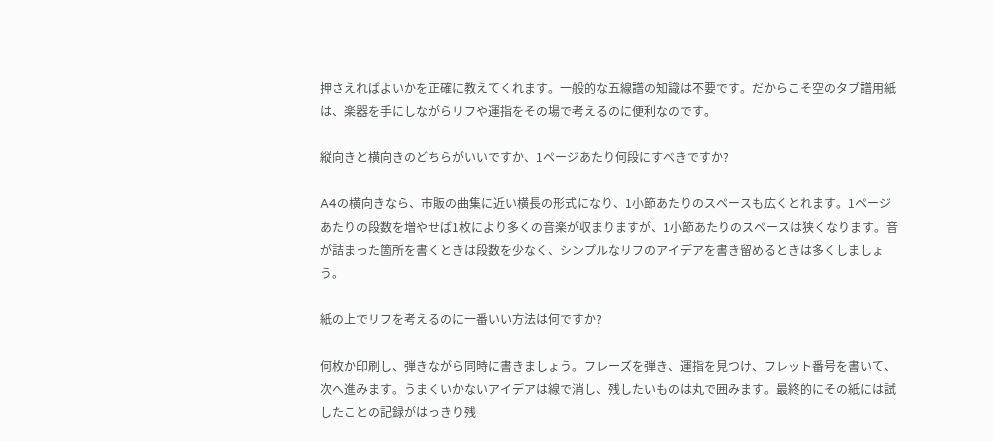押さえればよいかを正確に教えてくれます。一般的な五線譜の知識は不要です。だからこそ空のタブ譜用紙は、楽器を手にしながらリフや運指をその場で考えるのに便利なのです。

縦向きと横向きのどちらがいいですか、1ページあたり何段にすべきですか?

A4の横向きなら、市販の曲集に近い横長の形式になり、1小節あたりのスペースも広くとれます。1ページあたりの段数を増やせば1枚により多くの音楽が収まりますが、1小節あたりのスペースは狭くなります。音が詰まった箇所を書くときは段数を少なく、シンプルなリフのアイデアを書き留めるときは多くしましょう。

紙の上でリフを考えるのに一番いい方法は何ですか?

何枚か印刷し、弾きながら同時に書きましょう。フレーズを弾き、運指を見つけ、フレット番号を書いて、次へ進みます。うまくいかないアイデアは線で消し、残したいものは丸で囲みます。最終的にその紙には試したことの記録がはっきり残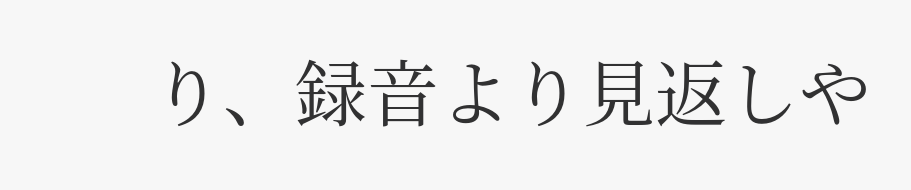り、録音より見返しや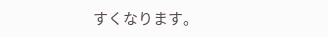すくなります。